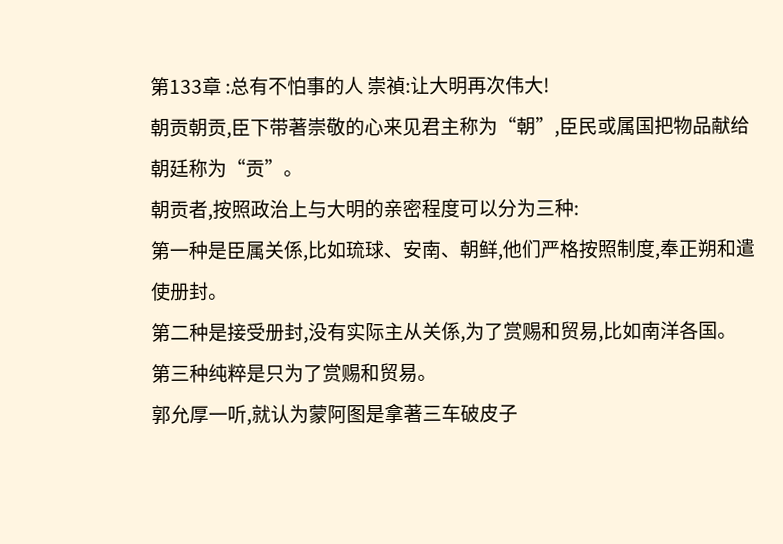第133章 :总有不怕事的人 崇禎:让大明再次伟大!
朝贡朝贡,臣下带著崇敬的心来见君主称为“朝”,臣民或属国把物品献给朝廷称为“贡”。
朝贡者,按照政治上与大明的亲密程度可以分为三种:
第一种是臣属关係,比如琉球、安南、朝鲜,他们严格按照制度,奉正朔和遣使册封。
第二种是接受册封,没有实际主从关係,为了赏赐和贸易,比如南洋各国。
第三种纯粹是只为了赏赐和贸易。
郭允厚一听,就认为蒙阿图是拿著三车破皮子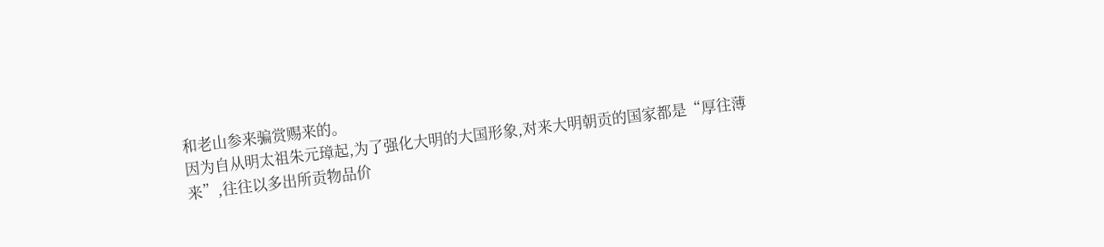和老山参来骗赏赐来的。
因为自从明太祖朱元璋起,为了强化大明的大国形象,对来大明朝贡的国家都是“厚往薄来”,往往以多出所贡物品价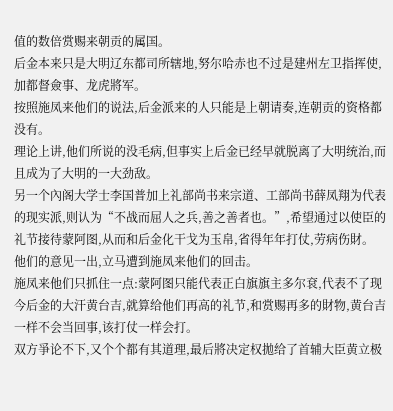值的数倍赏赐来朝贡的属国。
后金本来只是大明辽东都司所辖地,努尔哈赤也不过是建州左卫指挥使,加都督僉事、龙虎將军。
按照施凤来他们的说法,后金派来的人只能是上朝请奏,连朝贡的资格都没有。
理论上讲,他们所说的没毛病,但事实上后金已经早就脱离了大明统治,而且成为了大明的一大劲敌。
另一个內阁大学士李国普加上礼部尚书来宗道、工部尚书薛凤翔为代表的现实派,则认为“不战而屈人之兵,善之善者也。”,希望通过以使臣的礼节接待蒙阿图,从而和后金化干戈为玉帛,省得年年打仗,劳病伤財。
他们的意见一出,立马遭到施凤来他们的回击。
施凤来他们只抓住一点:蒙阿图只能代表正白旗旗主多尔袞,代表不了现今后金的大汗黄台吉,就算给他们再高的礼节,和赏赐再多的財物,黄台吉一样不会当回事,该打仗一样会打。
双方爭论不下,又个个都有其道理,最后將决定权拋给了首辅大臣黄立极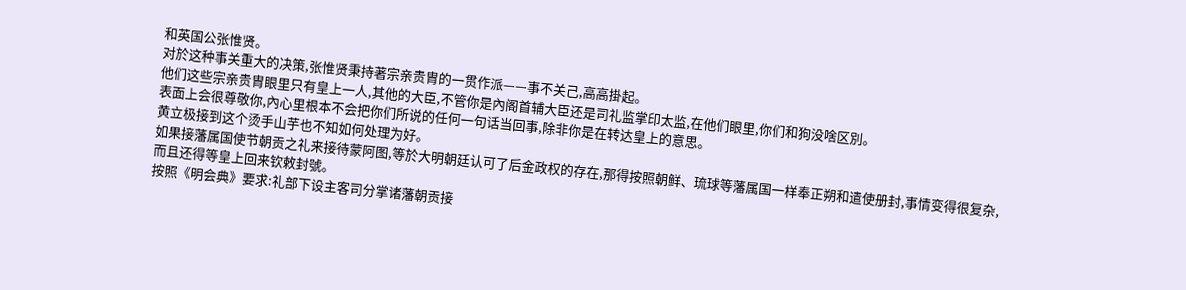和英国公张惟贤。
对於这种事关重大的决策,张惟贤秉持著宗亲贵胄的一贯作派——事不关己,高高掛起。
他们这些宗亲贵胄眼里只有皇上一人,其他的大臣,不管你是內阁首辅大臣还是司礼监掌印太监,在他们眼里,你们和狗没啥区別。
表面上会很尊敬你,內心里根本不会把你们所说的任何一句话当回事,除非你是在转达皇上的意思。
黄立极接到这个烫手山芋也不知如何处理为好。
如果接藩属国使节朝贡之礼来接待蒙阿图,等於大明朝廷认可了后金政权的存在,那得按照朝鲜、琉球等藩属国一样奉正朔和遣使册封,事情变得很复杂,而且还得等皇上回来钦敕封號。
按照《明会典》要求:礼部下设主客司分掌诸藩朝贡接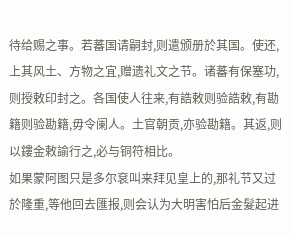待给赐之事。若蕃国请嗣封,则遣颁册於其国。使还,上其风土、方物之宜,赠遗礼文之节。诸蕃有保塞功,则授敕印封之。各国使人往来,有誥敕则验誥敕,有勘籍则验勘籍,毋令阑人。土官朝贡,亦验勘籍。其返,则以鏤金敕諭行之,必与铜符相比。
如果蒙阿图只是多尔袞叫来拜见皇上的,那礼节又过於隆重,等他回去匯报,则会认为大明害怕后金髮起进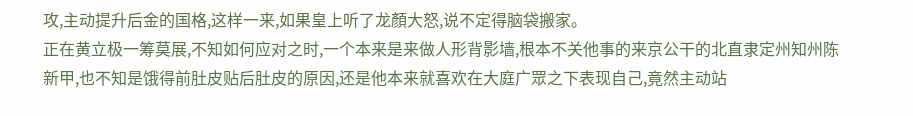攻,主动提升后金的国格,这样一来,如果皇上听了龙顏大怒,说不定得脑袋搬家。
正在黄立极一筹莫展,不知如何应对之时,一个本来是来做人形背影墙,根本不关他事的来京公干的北直隶定州知州陈新甲,也不知是饿得前肚皮贴后肚皮的原因,还是他本来就喜欢在大庭广眾之下表现自己,竟然主动站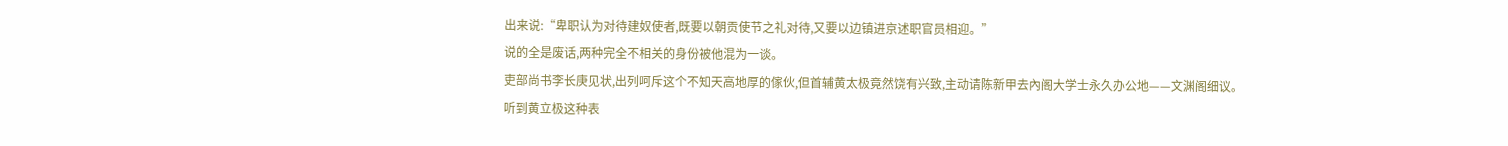出来说:“卑职认为对待建奴使者,既要以朝贡使节之礼对待,又要以边镇进京述职官员相迎。”
说的全是废话,两种完全不相关的身份被他混为一谈。
吏部尚书李长庚见状,出列呵斥这个不知天高地厚的傢伙,但首辅黄太极竟然饶有兴致,主动请陈新甲去內阁大学士永久办公地——文渊阁细议。
听到黄立极这种表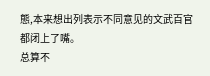態,本来想出列表示不同意见的文武百官都闭上了嘴。
总算不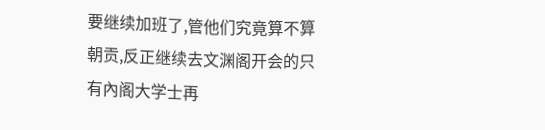要继续加班了,管他们究竟算不算朝贡,反正继续去文渊阁开会的只有內阁大学士再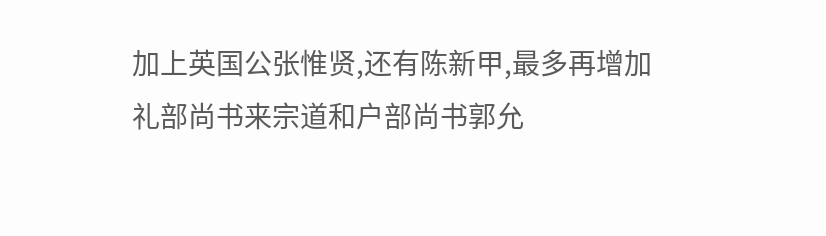加上英国公张惟贤,还有陈新甲,最多再增加礼部尚书来宗道和户部尚书郭允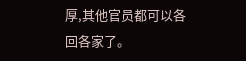厚,其他官员都可以各回各家了。